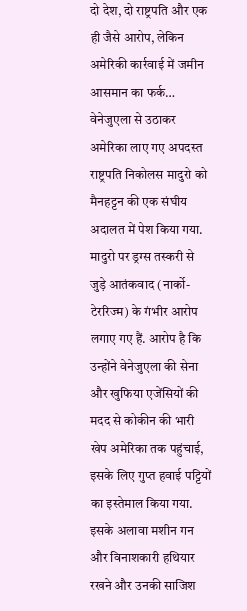दो देश, दो राष्ट्रपति और एक ही जैसे आरोप, लेकिन अमेरिकी कार्रवाई में जमीन आसमान का फर्क… वेनेजुएला से उठाकर अमेरिका लाए गए अपदस्त राष्ट्रपति निकोलस मादुरो को मैनहट्टन की एक संघीय अदालत में पेश किया गया. मादुरो पर ड्रग्स तस्करी से जुड़े आतंकवाद (नार्को-टेररिज्म) के गंभीर आरोप लगाए गए हैं. आरोप है कि उन्होंने वेनेजुएला की सेना और खुफिया एजेंसियों की मदद से कोकीन की भारी खेप अमेरिका तक पहुंचाई, इसके लिए गुप्त हवाई पट्टियों का इस्तेमाल किया गया. इसके अलावा मशीन गन और विनाशकारी हथियार रखने और उनकी साजिश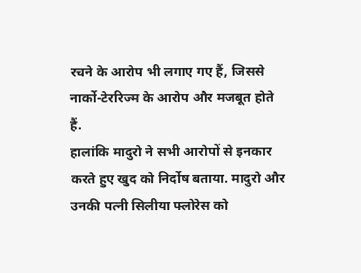रचने के आरोप भी लगाए गए हैं, जिससे नार्को-टेररिज्म के आरोप और मजबूत होते हैं.
हालांकि मादुरो ने सभी आरोपों से इनकार करते हुए खुद को निर्दोष बताया. मादुरो और उनकी पत्नी सिलीया फ्लोरेस को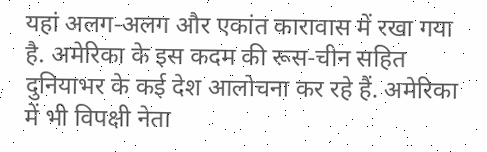यहां अलग-अलग और एकांत कारावास में रखा गया है. अमेरिका के इस कदम की रूस-चीन सहित दुनियाभर के कई देश आलोचना कर रहे हैं. अमेरिका में भी विपक्षी नेता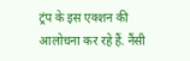ट्रंप के इस एक्शन की आलोचना कर रहे हैं. नैंसी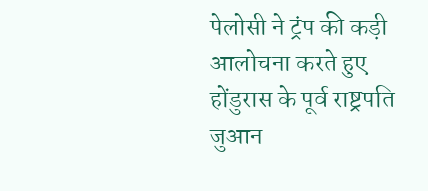पेलोसी ने ट्रंप की कड़ी आलोचना करते हुए होंडुरास के पूर्व राष्ट्रपति जुआन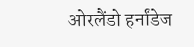ओरलैंडो हर्नांडेज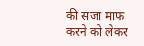की सजा माफ करने को लेकर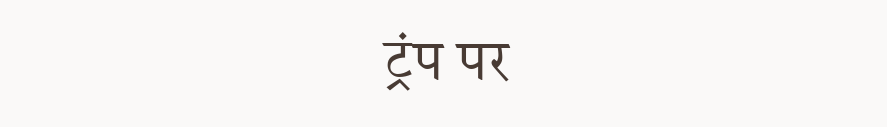ट्रंप पर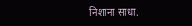निशाना साधा.